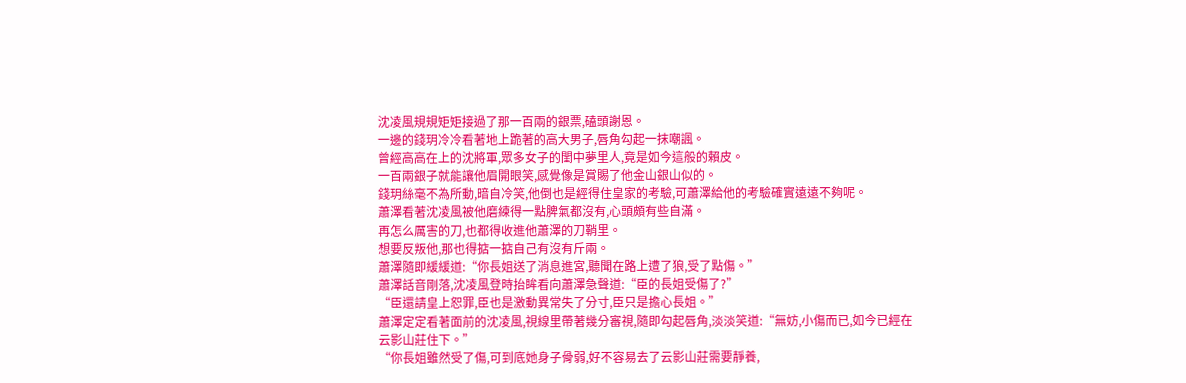沈凌風規規矩矩接過了那一百兩的銀票,磕頭謝恩。
一邊的錢玥冷冷看著地上跪著的高大男子,唇角勾起一抹嘲諷。
曾經高高在上的沈將軍,眾多女子的閨中夢里人,竟是如今這般的賴皮。
一百兩銀子就能讓他眉開眼笑,感覺像是賞賜了他金山銀山似的。
錢玥絲毫不為所動,暗自冷笑,他倒也是經得住皇家的考驗,可蕭澤給他的考驗確實遠遠不夠呢。
蕭澤看著沈凌風被他磨練得一點脾氣都沒有,心頭頗有些自滿。
再怎么厲害的刀,也都得收進他蕭澤的刀鞘里。
想要反叛他,那也得掂一掂自己有沒有斤兩。
蕭澤隨即緩緩道:“你長姐送了消息進宮,聽聞在路上遭了狼,受了點傷。”
蕭澤話音剛落,沈凌風登時抬眸看向蕭澤急聲道:“臣的長姐受傷了?”
“臣還請皇上恕罪,臣也是激動異常失了分寸,臣只是擔心長姐。”
蕭澤定定看著面前的沈凌風,視線里帶著幾分審視,隨即勾起唇角,淡淡笑道:“無妨,小傷而已,如今已經在云影山莊住下。”
“你長姐雖然受了傷,可到底她身子骨弱,好不容易去了云影山莊需要靜養,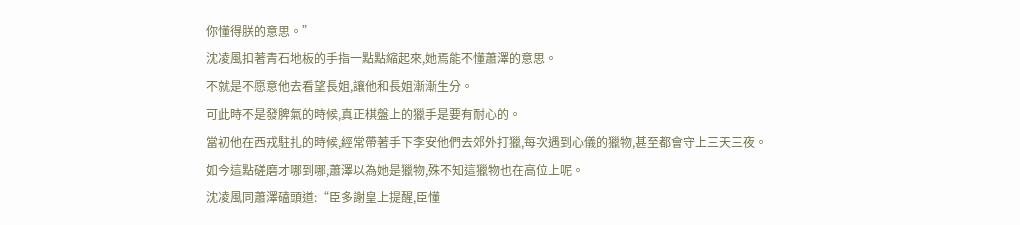你懂得朕的意思。”
沈凌風扣著青石地板的手指一點點縮起來,她焉能不懂蕭澤的意思。
不就是不愿意他去看望長姐,讓他和長姐漸漸生分。
可此時不是發脾氣的時候,真正棋盤上的獵手是要有耐心的。
當初他在西戎駐扎的時候,經常帶著手下李安他們去郊外打獵,每次遇到心儀的獵物,甚至都會守上三天三夜。
如今這點磋磨才哪到哪,蕭澤以為她是獵物,殊不知這獵物也在高位上呢。
沈凌風同蕭澤磕頭道:“臣多謝皇上提醒,臣懂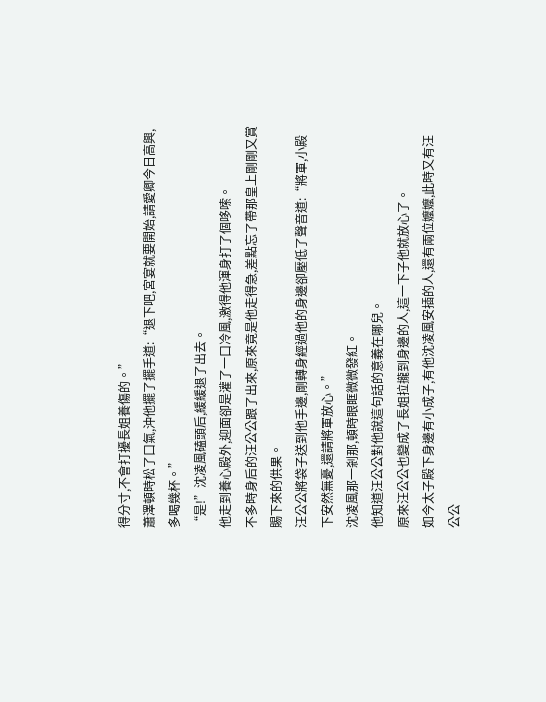得分寸,不會打擾長姐養傷的。”
蕭澤頓時松了口氣,沖他擺了擺手道:“退下吧,宮宴就要開始,請愛卿今日高興,多喝幾杯。”
“是!”沈凌風磕頭后,緩緩退了出去。
他走到養心殿外,迎面卻是灌了一口冷風,激得他渾身打了個哆嗦。
不多時身后的汪公公跟了出來,原來竟是他走得急,差點忘了帶那皇上剛剛又賞賜下來的供果。
汪公公將袋子送到他手邊,剛轉身經過他的身邊卻壓低了聲音道:“將軍,小殿下安然無憂,還請將軍放心。”
沈凌風那一剎那,頓時眼眶微微發紅。
他知道汪公公對他說這句話的意義在哪兒。
原來汪公公也變成了長姐拉攏到身邊的人,這一下子他就放心了。
如今太子殿下身邊有小成子,有他沈凌風安插的人,還有兩位嬤嬤,此時又有汪公公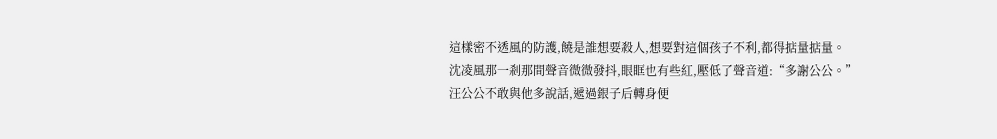這樣密不透風的防護,饒是誰想要殺人,想要對這個孩子不利,都得掂量掂量。
沈凌風那一剎那間聲音微微發抖,眼眶也有些紅,壓低了聲音道:“多謝公公。”
汪公公不敢與他多說話,遞過銀子后轉身便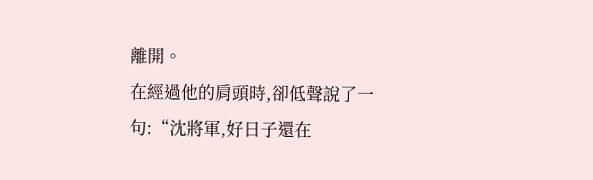離開。
在經過他的肩頭時,卻低聲說了一句:“沈將軍,好日子還在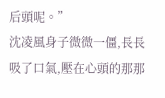后頭呢。”
沈凌風身子微微一僵,長長吸了口氣,壓在心頭的那那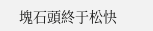塊石頭終于松快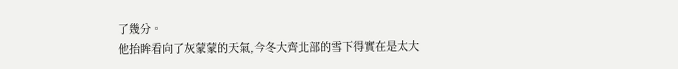了幾分。
他抬眸看向了灰蒙蒙的天氣,今冬大齊北部的雪下得實在是太大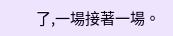了,一場接著一場。